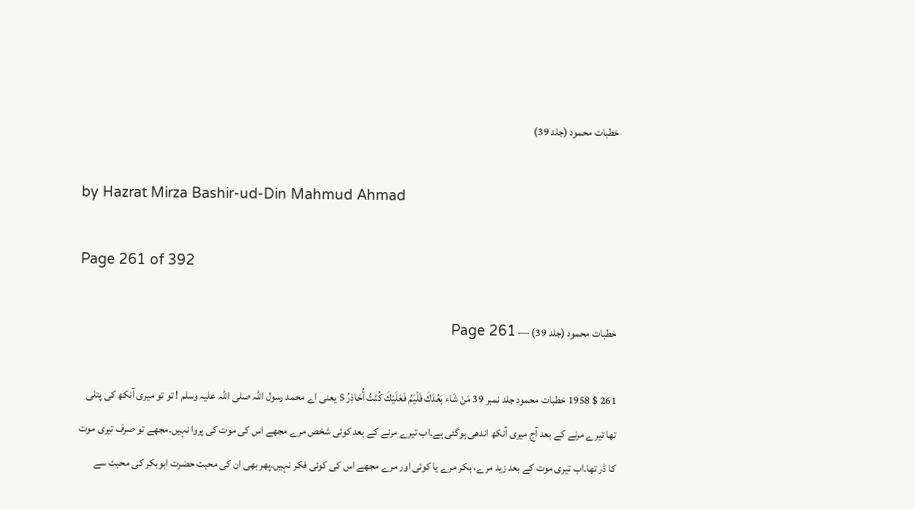خطبات محمود (جلد 39)

by Hazrat Mirza Bashir-ud-Din Mahmud Ahmad

Page 261 of 392

خطبات محمود (جلد 39) — Page 261

261 $ 1958 خطبات محمود جلد نمبر 39 مَنْ شَاء بَعُدَكَ فَلْيَمُ فَعَلَيْكَ كُنْتُ أُحَاذِرُ 5 یعنی اے محمد رسول اللہ صلی اللہ علیہ وسلم ! تو تو میری آنکھ کی پتلی تھا تیرے مرنے کے بعد آج میری آنکھ اندھی ہوگئی ہے۔اب تیرے مرنے کے بعد کوئی شخص مرے مجھے اس کی موت کی پروا نہیں۔مجھے تو صرف تیری موت کا ڈر تھا۔اب تیری موت کے بعد زید مرے، بکر مرے یا کوئی اور مرے مجھے اس کی کوئی فکر نہیں۔پھر بھی ان کی محبت حضرت ابوبکر کی محبت سے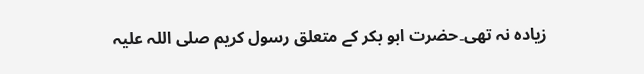زیادہ نہ تھی۔حضرت ابو بکر کے متعلق رسول کریم صلی اللہ علیہ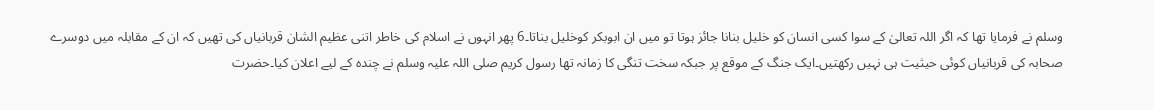وسلم نے فرمایا تھا کہ اگر اللہ تعالیٰ کے سوا کسی انسان کو خلیل بنانا جائز ہوتا تو میں ان ابوبکر کوخلیل بناتا۔6 پھر انہوں نے اسلام کی خاطر اتنی عظیم الشان قربانیاں کی تھیں کہ ان کے مقابلہ میں دوسرے صحابہ کی قربانیاں کوئی حیثیت ہی نہیں رکھتیں۔ایک جنگ کے موقع پر جبکہ سخت تنگی کا زمانہ تھا رسول کریم صلی اللہ علیہ وسلم نے چندہ کے لیے اعلان کیا۔حضرت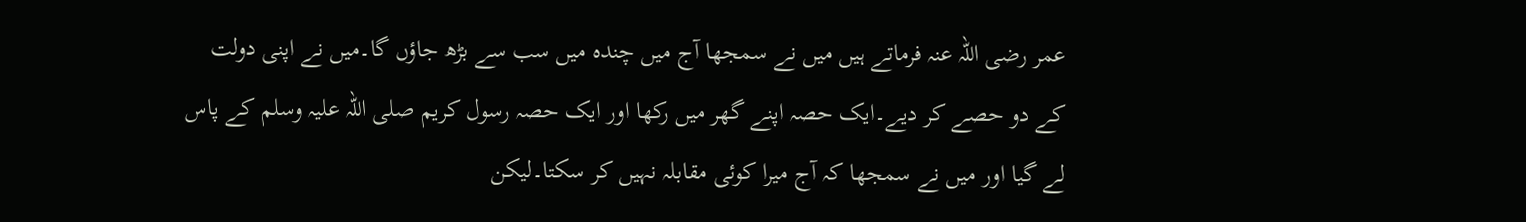عمر رضی اللہ عنہ فرماتے ہیں میں نے سمجھا آج میں چندہ میں سب سے بڑھ جاؤں گا۔میں نے اپنی دولت کے دو حصے کر دیے۔ایک حصہ اپنے گھر میں رکھا اور ایک حصہ رسول کریم صلی اللہ علیہ وسلم کے پاس لے گیا اور میں نے سمجھا کہ آج میرا کوئی مقابلہ نہیں کر سکتا۔لیکن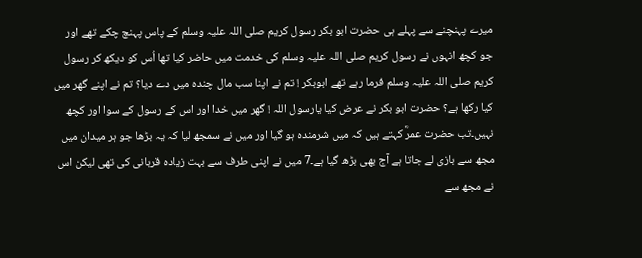میرے پہنچنے سے پہلے ہی حضرت ابو بکر رسول کریم صلی اللہ علیہ وسلم کے پاس پہنچ چکے تھے اور جو کچھ انہوں نے رسول کریم صلی اللہ علیہ وسلم کی خدمت میں حاضر کیا تھا اُس کو دیکھ کر رسول کریم صلی اللہ علیہ وسلم فرما رہے تھے ابوبکر ! تم نے اپنا سب مال چندہ میں دے دیا؟ تم نے اپنے گھر میں کیا رکھا ہے؟ حضرت ابو بکر نے عرض کیا یارسول اللہ ! گھر میں خدا اور اس کے رسول کے سوا اور کچھ نہیں۔تب حضرت عمرؓ کہتے ہیں کہ میں شرمندہ ہو گیا اور میں نے سمجھ لیا کہ یہ بڑھا جو ہر میدان میں مجھ سے بازی لے جاتا ہے آج بھی بڑھ گیا ہے۔7 میں نے اپنی طرف سے بہت زیادہ قربانی کی تھی لیکن اس نے مجھ سے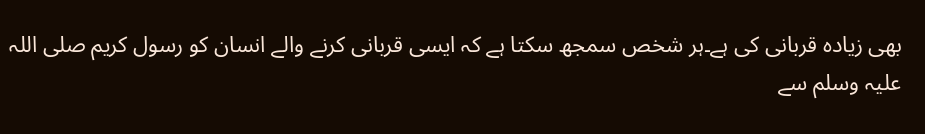بھی زیادہ قربانی کی ہے۔ہر شخص سمجھ سکتا ہے کہ ایسی قربانی کرنے والے انسان کو رسول کریم صلی اللہ علیہ وسلم سے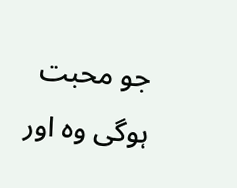جو محبت ہوگی وہ اور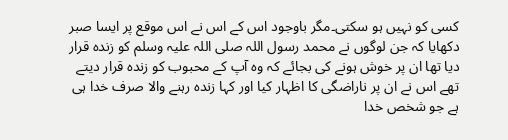کسی کو نہیں ہو سکتی۔مگر باوجود اس کے اس نے اس موقع پر ایسا صبر دکھایا کہ جن لوگوں نے محمد رسول اللہ صلی اللہ علیہ وسلم کو زندہ قرار دیا تھا ان پر خوش ہونے کی بجائے کہ وہ آپ کے محبوب کو زندہ قرار دیتے تھے اس نے ان پر ناراضگی کا اظہار کیا اور کہا زندہ رہنے والا صرف خدا ہی ہے جو شخص خدا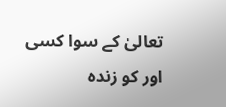تعالیٰ کے سوا کسی اور کو زندہ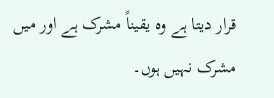قرار دیتا ہے وہ یقیناً مشرک ہے اور میں مشرک نہیں ہوں۔